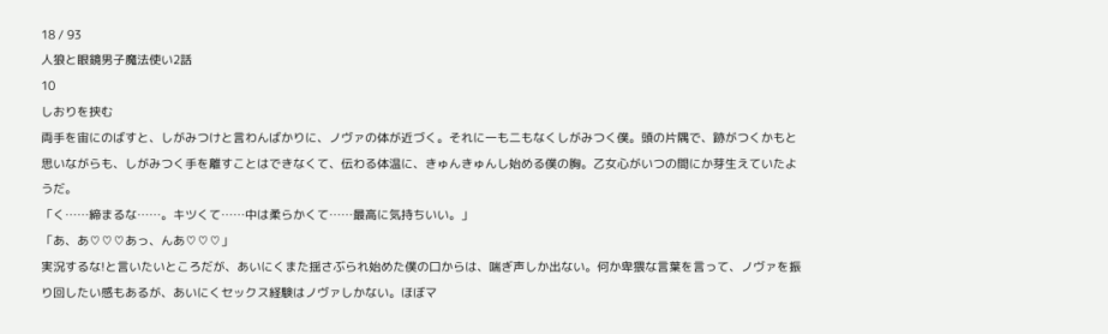18 / 93
人狼と眼鏡男子魔法使い2話
10
しおりを挟む
両手を宙にのばすと、しがみつけと言わんばかりに、ノヴァの体が近づく。それに一も二もなくしがみつく僕。頭の片隅で、跡がつくかもと思いながらも、しがみつく手を離すことはできなくて、伝わる体温に、きゅんきゅんし始める僕の胸。乙女心がいつの間にか芽生えていたようだ。
「く……締まるな……。キツくて……中は柔らかくて……最高に気持ちいい。」
「あ、あ♡♡♡あっ、んあ♡♡♡」
実況するな!と言いたいところだが、あいにくまた揺さぶられ始めた僕の口からは、喘ぎ声しか出ない。何か卑猥な言葉を言って、ノヴァを振り回したい感もあるが、あいにくセックス経験はノヴァしかない。ほぼマ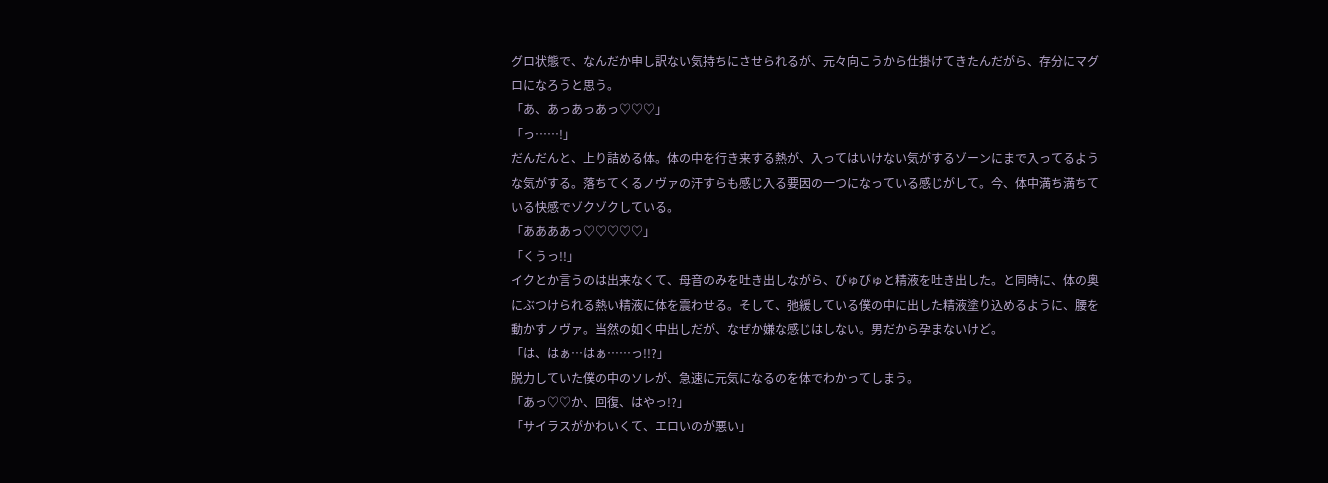グロ状態で、なんだか申し訳ない気持ちにさせられるが、元々向こうから仕掛けてきたんだがら、存分にマグロになろうと思う。
「あ、あっあっあっ♡♡♡」
「っ……!」
だんだんと、上り詰める体。体の中を行き来する熱が、入ってはいけない気がするゾーンにまで入ってるような気がする。落ちてくるノヴァの汗すらも感じ入る要因の一つになっている感じがして。今、体中満ち満ちている快感でゾクゾクしている。
「ああああっ♡♡♡♡♡」
「くうっ!!」
イクとか言うのは出来なくて、母音のみを吐き出しながら、びゅびゅと精液を吐き出した。と同時に、体の奥にぶつけられる熱い精液に体を震わせる。そして、弛緩している僕の中に出した精液塗り込めるように、腰を動かすノヴァ。当然の如く中出しだが、なぜか嫌な感じはしない。男だから孕まないけど。
「は、はぁ…はぁ……っ!!?」
脱力していた僕の中のソレが、急速に元気になるのを体でわかってしまう。
「あっ♡♡か、回復、はやっ!?」
「サイラスがかわいくて、エロいのが悪い」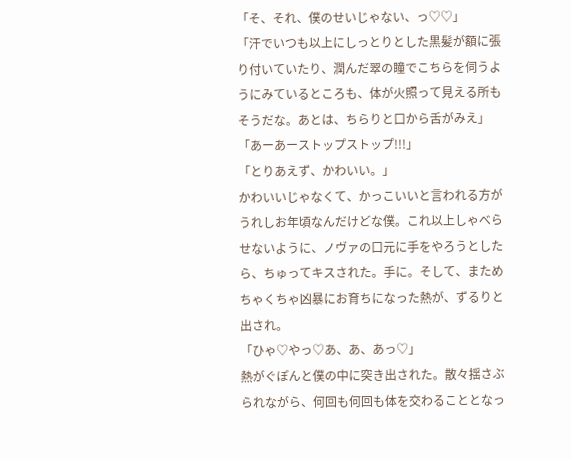「そ、それ、僕のせいじゃない、っ♡♡」
「汗でいつも以上にしっとりとした黒髪が額に張り付いていたり、潤んだ翠の瞳でこちらを伺うようにみているところも、体が火照って見える所もそうだな。あとは、ちらりと口から舌がみえ」
「あーあーストップストップ!!!」
「とりあえず、かわいい。」
かわいいじゃなくて、かっこいいと言われる方がうれしお年頃なんだけどな僕。これ以上しゃべらせないように、ノヴァの口元に手をやろうとしたら、ちゅってキスされた。手に。そして、まためちゃくちゃ凶暴にお育ちになった熱が、ずるりと出され。
「ひゃ♡やっ♡あ、あ、あっ♡」
熱がぐぽんと僕の中に突き出された。散々揺さぶられながら、何回も何回も体を交わることとなっ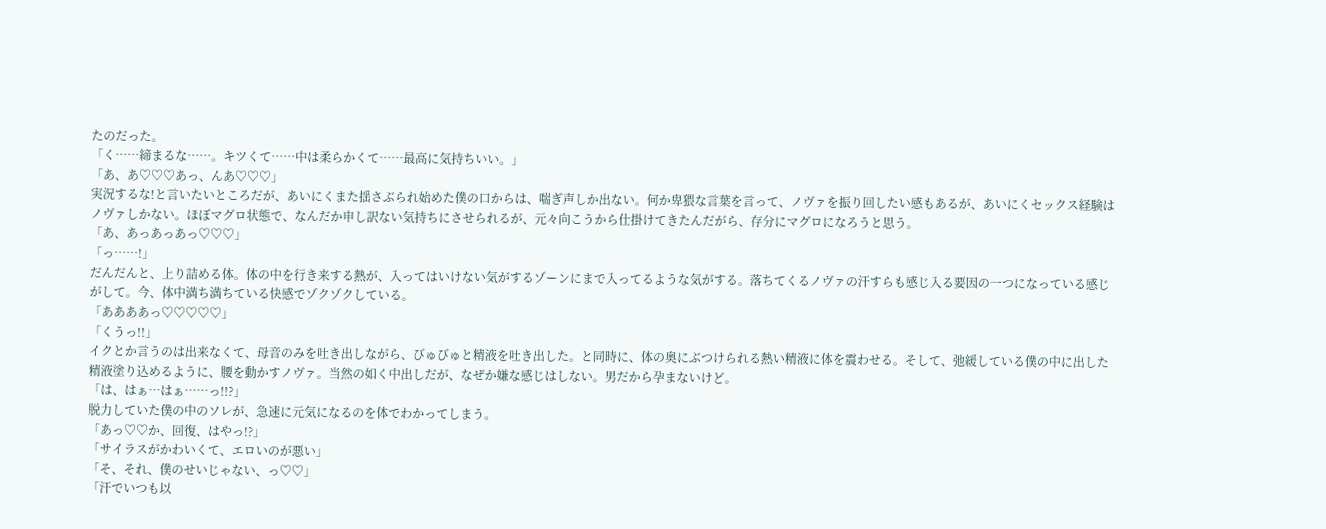たのだった。
「く……締まるな……。キツくて……中は柔らかくて……最高に気持ちいい。」
「あ、あ♡♡♡あっ、んあ♡♡♡」
実況するな!と言いたいところだが、あいにくまた揺さぶられ始めた僕の口からは、喘ぎ声しか出ない。何か卑猥な言葉を言って、ノヴァを振り回したい感もあるが、あいにくセックス経験はノヴァしかない。ほぼマグロ状態で、なんだか申し訳ない気持ちにさせられるが、元々向こうから仕掛けてきたんだがら、存分にマグロになろうと思う。
「あ、あっあっあっ♡♡♡」
「っ……!」
だんだんと、上り詰める体。体の中を行き来する熱が、入ってはいけない気がするゾーンにまで入ってるような気がする。落ちてくるノヴァの汗すらも感じ入る要因の一つになっている感じがして。今、体中満ち満ちている快感でゾクゾクしている。
「ああああっ♡♡♡♡♡」
「くうっ!!」
イクとか言うのは出来なくて、母音のみを吐き出しながら、びゅびゅと精液を吐き出した。と同時に、体の奥にぶつけられる熱い精液に体を震わせる。そして、弛緩している僕の中に出した精液塗り込めるように、腰を動かすノヴァ。当然の如く中出しだが、なぜか嫌な感じはしない。男だから孕まないけど。
「は、はぁ…はぁ……っ!!?」
脱力していた僕の中のソレが、急速に元気になるのを体でわかってしまう。
「あっ♡♡か、回復、はやっ!?」
「サイラスがかわいくて、エロいのが悪い」
「そ、それ、僕のせいじゃない、っ♡♡」
「汗でいつも以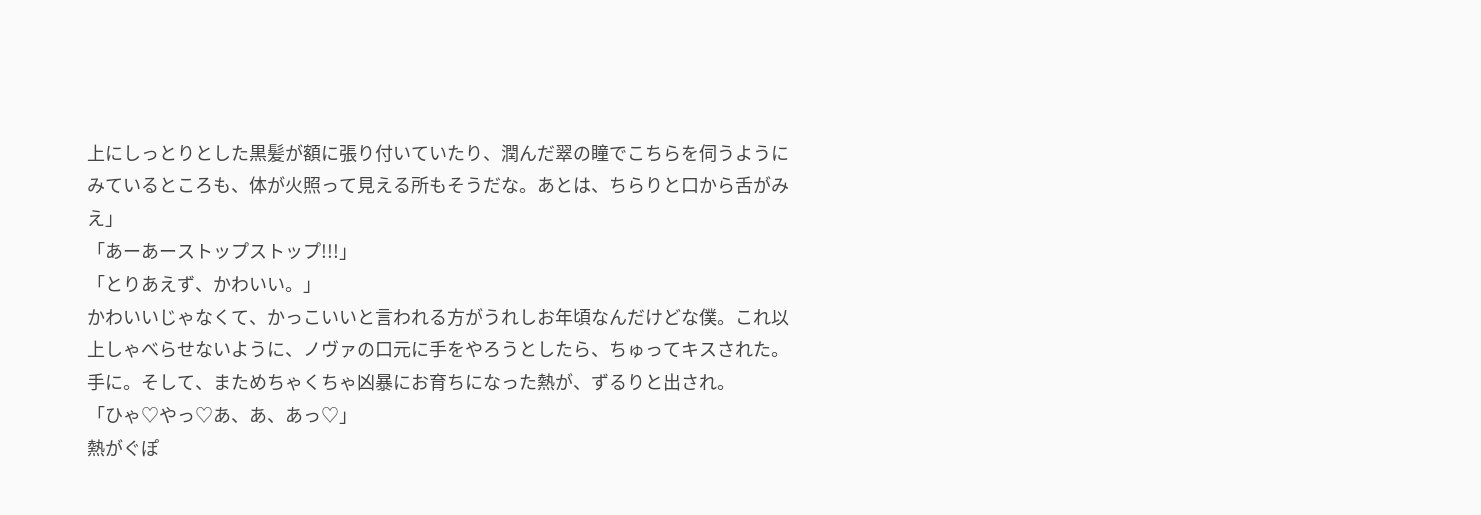上にしっとりとした黒髪が額に張り付いていたり、潤んだ翠の瞳でこちらを伺うようにみているところも、体が火照って見える所もそうだな。あとは、ちらりと口から舌がみえ」
「あーあーストップストップ!!!」
「とりあえず、かわいい。」
かわいいじゃなくて、かっこいいと言われる方がうれしお年頃なんだけどな僕。これ以上しゃべらせないように、ノヴァの口元に手をやろうとしたら、ちゅってキスされた。手に。そして、まためちゃくちゃ凶暴にお育ちになった熱が、ずるりと出され。
「ひゃ♡やっ♡あ、あ、あっ♡」
熱がぐぽ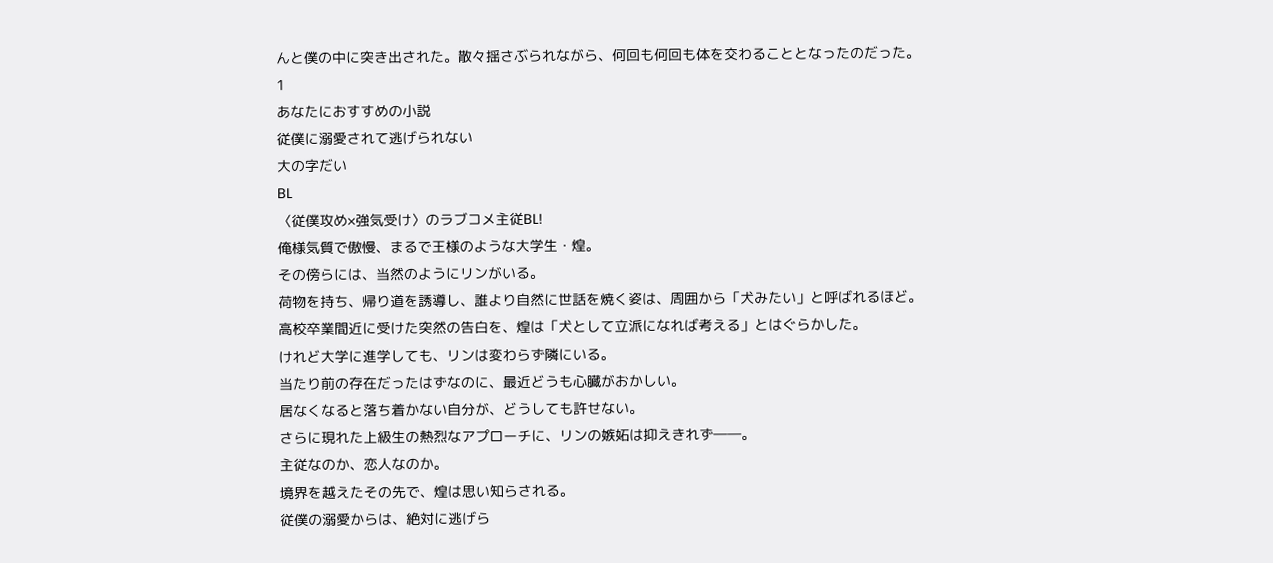んと僕の中に突き出された。散々揺さぶられながら、何回も何回も体を交わることとなったのだった。
1
あなたにおすすめの小説
従僕に溺愛されて逃げられない
大の字だい
BL
〈従僕攻め×強気受け〉のラブコメ主従BL!
俺様気質で傲慢、まるで王様のような大学生・煌。
その傍らには、当然のようにリンがいる。
荷物を持ち、帰り道を誘導し、誰より自然に世話を焼く姿は、周囲から「犬みたい」と呼ばれるほど。
高校卒業間近に受けた突然の告白を、煌は「犬として立派になれば考える」とはぐらかした。
けれど大学に進学しても、リンは変わらず隣にいる。
当たり前の存在だったはずなのに、最近どうも心臓がおかしい。
居なくなると落ち着かない自分が、どうしても許せない。
さらに現れた上級生の熱烈なアプローチに、リンの嫉妬は抑えきれず――。
主従なのか、恋人なのか。
境界を越えたその先で、煌は思い知らされる。
従僕の溺愛からは、絶対に逃げら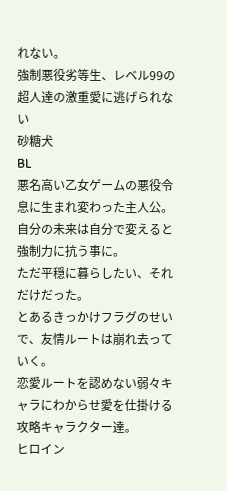れない。
強制悪役劣等生、レベル99の超人達の激重愛に逃げられない
砂糖犬
BL
悪名高い乙女ゲームの悪役令息に生まれ変わった主人公。
自分の未来は自分で変えると強制力に抗う事に。
ただ平穏に暮らしたい、それだけだった。
とあるきっかけフラグのせいで、友情ルートは崩れ去っていく。
恋愛ルートを認めない弱々キャラにわからせ愛を仕掛ける攻略キャラクター達。
ヒロイン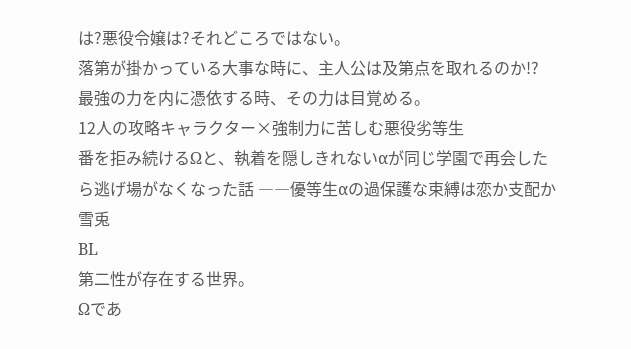は?悪役令嬢は?それどころではない。
落第が掛かっている大事な時に、主人公は及第点を取れるのか!?
最強の力を内に憑依する時、その力は目覚める。
12人の攻略キャラクター×強制力に苦しむ悪役劣等生
番を拒み続けるΩと、執着を隠しきれないαが同じ学園で再会したら逃げ場がなくなった話 ――優等生αの過保護な束縛は恋か支配か
雪兎
BL
第二性が存在する世界。
Ωであ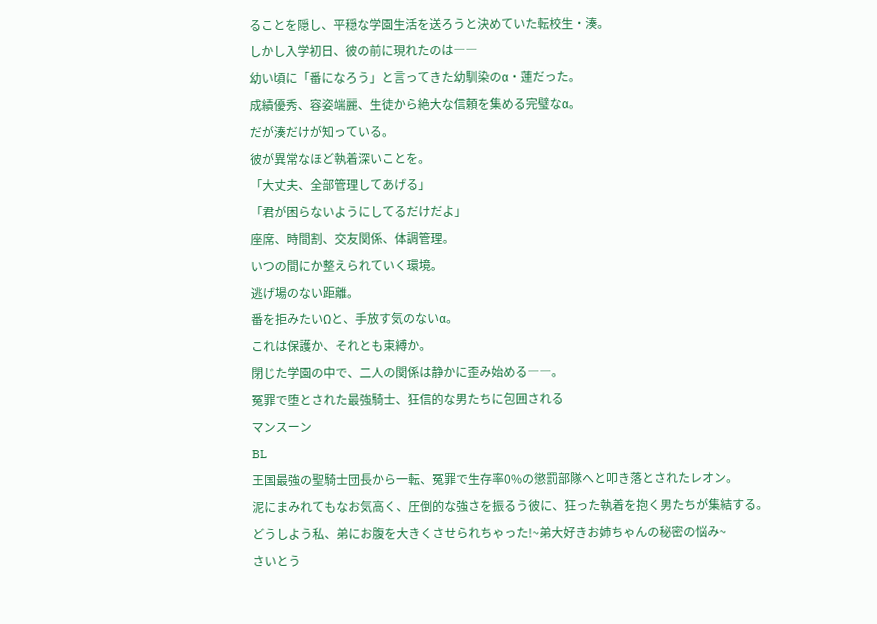ることを隠し、平穏な学園生活を送ろうと決めていた転校生・湊。
しかし入学初日、彼の前に現れたのは――
幼い頃に「番になろう」と言ってきた幼馴染のα・蓮だった。
成績優秀、容姿端麗、生徒から絶大な信頼を集める完璧なα。
だが湊だけが知っている。
彼が異常なほど執着深いことを。
「大丈夫、全部管理してあげる」
「君が困らないようにしてるだけだよ」
座席、時間割、交友関係、体調管理。
いつの間にか整えられていく環境。
逃げ場のない距離。
番を拒みたいΩと、手放す気のないα。
これは保護か、それとも束縛か。
閉じた学園の中で、二人の関係は静かに歪み始める――。
冤罪で堕とされた最強騎士、狂信的な男たちに包囲される
マンスーン
BL
王国最強の聖騎士団長から一転、冤罪で生存率0%の懲罰部隊へと叩き落とされたレオン。
泥にまみれてもなお気高く、圧倒的な強さを振るう彼に、狂った執着を抱く男たちが集結する。
どうしよう私、弟にお腹を大きくさせられちゃった!~弟大好きお姉ちゃんの秘密の悩み~
さいとう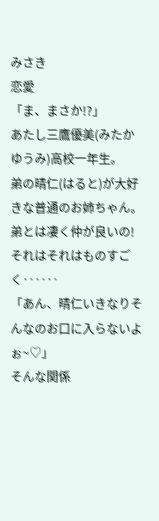みさき
恋愛
「ま、まさか!?」
あたし三鷹優美(みたかゆうみ)高校一年生。
弟の晴仁(はると)が大好きな普通のお姉ちゃん。
弟とは凄く仲が良いの!
それはそれはものすごく‥‥‥
「あん、晴仁いきなりそんなのお口に入らないよぉ~♡」
そんな関係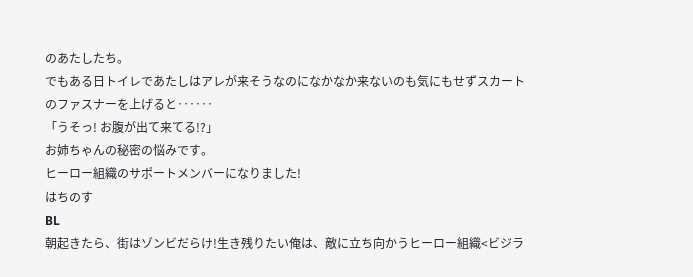のあたしたち。
でもある日トイレであたしはアレが来そうなのになかなか来ないのも気にもせずスカートのファスナーを上げると‥‥‥
「うそっ! お腹が出て来てる!?」
お姉ちゃんの秘密の悩みです。
ヒーロー組織のサポートメンバーになりました!
はちのす
BL
朝起きたら、街はゾンビだらけ!生き残りたい俺は、敵に立ち向かうヒーロー組織<ビジラ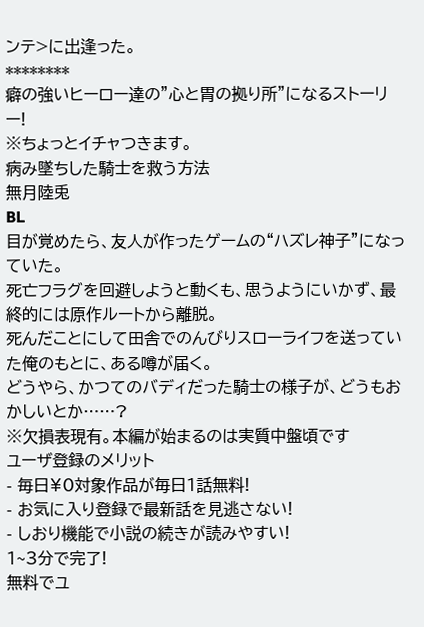ンテ>に出逢った。
********
癖の強いヒーロー達の"心と胃の拠り所"になるストーリー!
※ちょっとイチャつきます。
病み墜ちした騎士を救う方法
無月陸兎
BL
目が覚めたら、友人が作ったゲームの“ハズレ神子”になっていた。
死亡フラグを回避しようと動くも、思うようにいかず、最終的には原作ルートから離脱。
死んだことにして田舎でのんびりスローライフを送っていた俺のもとに、ある噂が届く。
どうやら、かつてのバディだった騎士の様子が、どうもおかしいとか……?
※欠損表現有。本編が始まるのは実質中盤頃です
ユーザ登録のメリット
- 毎日¥0対象作品が毎日1話無料!
- お気に入り登録で最新話を見逃さない!
- しおり機能で小説の続きが読みやすい!
1~3分で完了!
無料でユ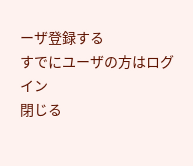ーザ登録する
すでにユーザの方はログイン
閉じる